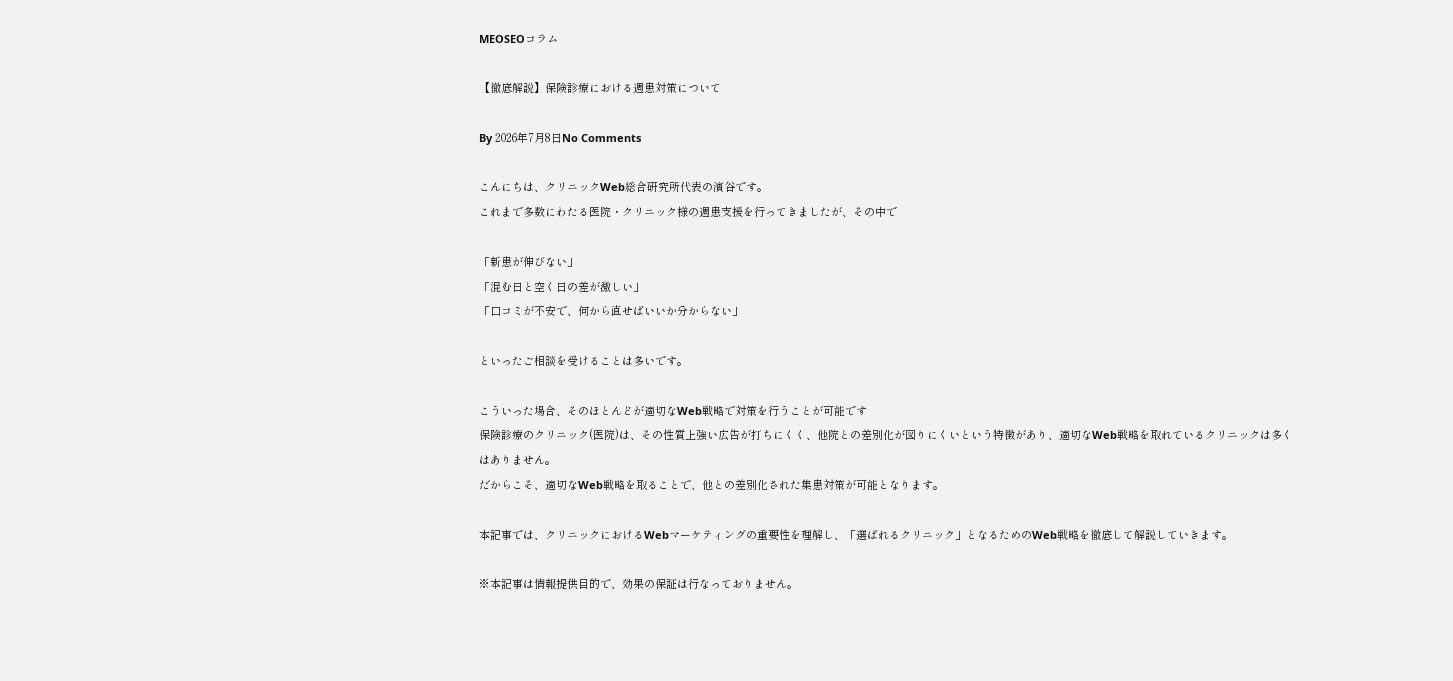MEOSEOコラム

【徹底解説】保険診療における週患対策について

By 2026年7月8日No Comments

こんにちは、クリニックWeb総合研究所代表の濱谷です。
これまで多数にわたる医院・クリニック様の週患支援を行ってきましたが、その中で

「新患が伸びない」
「混む日と空く日の差が激しい」
「口コミが不安で、何から直せばいいか分からない」

といったご相談を受けることは多いです。

こういった場合、そのほとんどが適切なWeb戦略で対策を行うことが可能です
保険診療のクリニック(医院)は、その性質上強い広告が打ちにくく、他院との差別化が図りにくいという特徴があり、適切なWeb戦略を取れているクリニックは多くはありません。
だからこそ、適切なWeb戦略を取ることで、他との差別化された集患対策が可能となります。

本記事では、クリニックにおけるWebマーケティングの重要性を理解し、「選ばれるクリニック」となるためのWeb戦略を徹底して解説していきます。

※本記事は情報提供目的で、効果の保証は行なっておりません。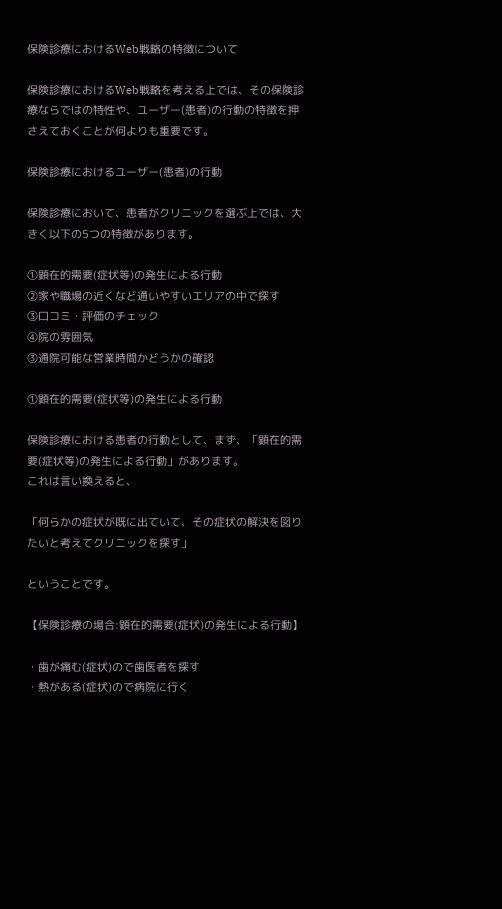保険診療におけるWeb戦略の特徴について

保険診療におけるWeb戦略を考える上では、その保険診療ならではの特性や、ユーザー(患者)の行動の特徴を押さえておくことが何よりも重要です。

保険診療におけるユーザー(患者)の行動

保険診療において、患者がクリニックを選ぶ上では、大きく以下の5つの特徴があります。

①顕在的需要(症状等)の発生による行動
②家や職場の近くなど通いやすいエリアの中で探す
③口コミ・評価のチェック
④院の雰囲気
③通院可能な営業時間かどうかの確認

①顕在的需要(症状等)の発生による行動

保険診療における患者の行動として、まず、「顕在的需要(症状等)の発生による行動」があります。
これは言い換えると、

「何らかの症状が既に出ていて、その症状の解決を図りたいと考えてクリニックを探す」

ということです。

【保険診療の場合:顕在的需要(症状)の発生による行動】

・歯が痛む(症状)ので歯医者を探す
・熱がある(症状)ので病院に行く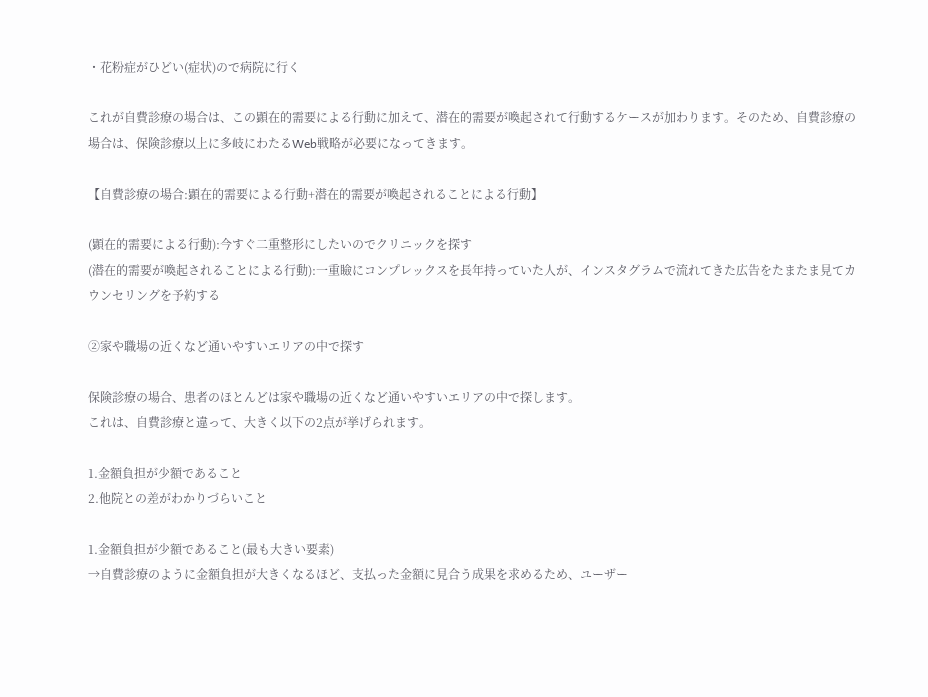・花粉症がひどい(症状)ので病院に行く

これが自費診療の場合は、この顕在的需要による行動に加えて、潜在的需要が喚起されて行動するケースが加わります。そのため、自費診療の場合は、保険診療以上に多岐にわたるWeb戦略が必要になってきます。

【自費診療の場合:顕在的需要による行動+潜在的需要が喚起されることによる行動】

(顕在的需要による行動):今すぐ二重整形にしたいのでクリニックを探す
(潜在的需要が喚起されることによる行動):一重瞼にコンプレックスを長年持っていた人が、インスタグラムで流れてきた広告をたまたま見てカウンセリングを予約する

②家や職場の近くなど通いやすいエリアの中で探す

保険診療の場合、患者のほとんどは家や職場の近くなど通いやすいエリアの中で探します。
これは、自費診療と違って、大きく以下の2点が挙げられます。

1.金額負担が少額であること
2.他院との差がわかりづらいこと

1.金額負担が少額であること(最も大きい要素)
→自費診療のように金額負担が大きくなるほど、支払った金額に見合う成果を求めるため、ユーザー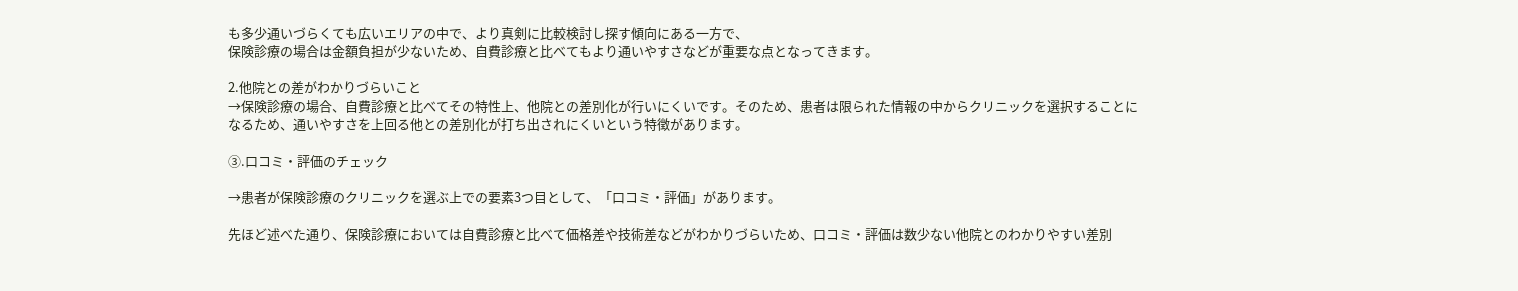も多少通いづらくても広いエリアの中で、より真剣に比較検討し探す傾向にある一方で、
保険診療の場合は金額負担が少ないため、自費診療と比べてもより通いやすさなどが重要な点となってきます。

2.他院との差がわかりづらいこと
→保険診療の場合、自費診療と比べてその特性上、他院との差別化が行いにくいです。そのため、患者は限られた情報の中からクリニックを選択することになるため、通いやすさを上回る他との差別化が打ち出されにくいという特徴があります。

③.口コミ・評価のチェック

→患者が保険診療のクリニックを選ぶ上での要素3つ目として、「口コミ・評価」があります。

先ほど述べた通り、保険診療においては自費診療と比べて価格差や技術差などがわかりづらいため、口コミ・評価は数少ない他院とのわかりやすい差別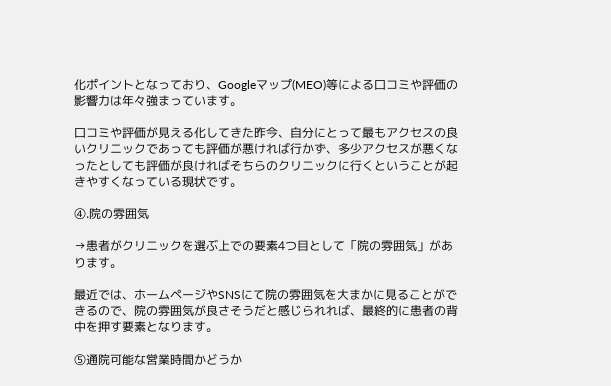化ポイントとなっており、Googleマップ(MEO)等による口コミや評価の影響力は年々強まっています。

口コミや評価が見える化してきた昨今、自分にとって最もアクセスの良いクリニックであっても評価が悪ければ行かず、多少アクセスが悪くなったとしても評価が良ければそちらのクリニックに行くということが起きやすくなっている現状です。

④.院の雰囲気

→患者がクリニックを選ぶ上での要素4つ目として「院の雰囲気」があります。

最近では、ホームページやSNSにて院の雰囲気を大まかに見ることができるので、院の雰囲気が良さそうだと感じられれば、最終的に患者の背中を押す要素となります。

⑤通院可能な営業時間かどうか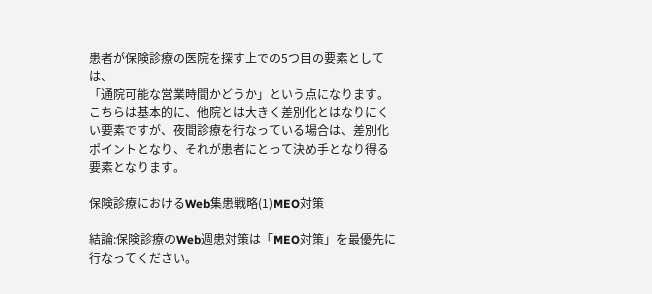患者が保険診療の医院を探す上での5つ目の要素としては、
「通院可能な営業時間かどうか」という点になります。
こちらは基本的に、他院とは大きく差別化とはなりにくい要素ですが、夜間診療を行なっている場合は、差別化ポイントとなり、それが患者にとって決め手となり得る要素となります。

保険診療におけるWeb集患戦略(1)MEO対策

結論:保険診療のWeb週患対策は「MEO対策」を最優先に行なってください。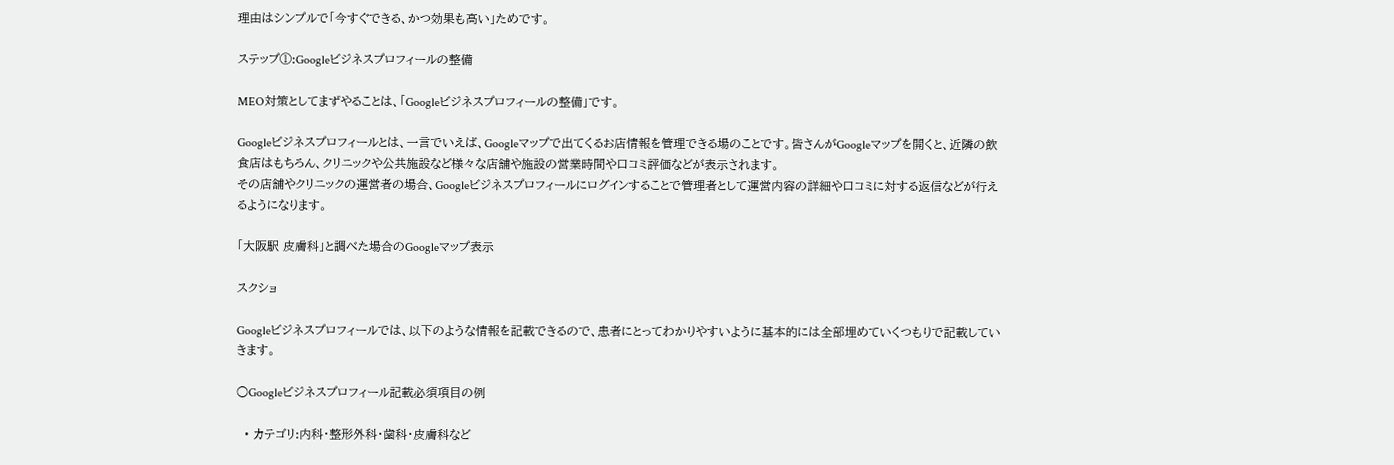理由はシンプルで「今すぐできる、かつ効果も高い」ためです。

ステップ①:Googleビジネスプロフィールの整備

MEO対策としてまずやることは、「Googleビジネスプロフィールの整備」です。

Googleビジネスプロフィールとは、一言でいえば、Googleマップで出てくるお店情報を管理できる場のことです。皆さんがGoogleマップを開くと、近隣の飲食店はもちろん、クリニックや公共施設など様々な店舗や施設の営業時間や口コミ評価などが表示されます。
その店舗やクリニックの運営者の場合、Googleビジネスプロフィールにログインすることで管理者として運営内容の詳細や口コミに対する返信などが行えるようになります。

「大阪駅 皮膚科」と調べた場合のGoogleマップ表示

スクショ

Googleビジネスプロフィールでは、以下のような情報を記載できるので、患者にとってわかりやすいように基本的には全部埋めていくつもりで記載していきます。

○Googleビジネスプロフィール記載必須項目の例

  • カテゴリ:内科・整形外科・歯科・皮膚科など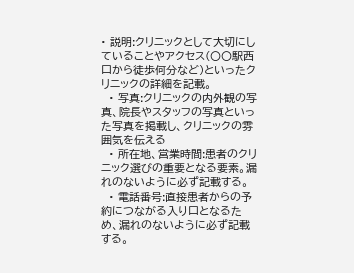• 説明:クリニックとして大切にしていることやアクセス(〇〇駅西口から徒歩何分など)といったクリニックの詳細を記載。
  • 写真:クリニックの内外観の写真、院長やスタッフの写真といった写真を掲載し、クリニックの雰囲気を伝える
  • 所在地、営業時間:患者のクリニック選びの重要となる要素。漏れのないように必ず記載する。
  • 電話番号:直接患者からの予約につながる入り口となるため、漏れのないように必ず記載する。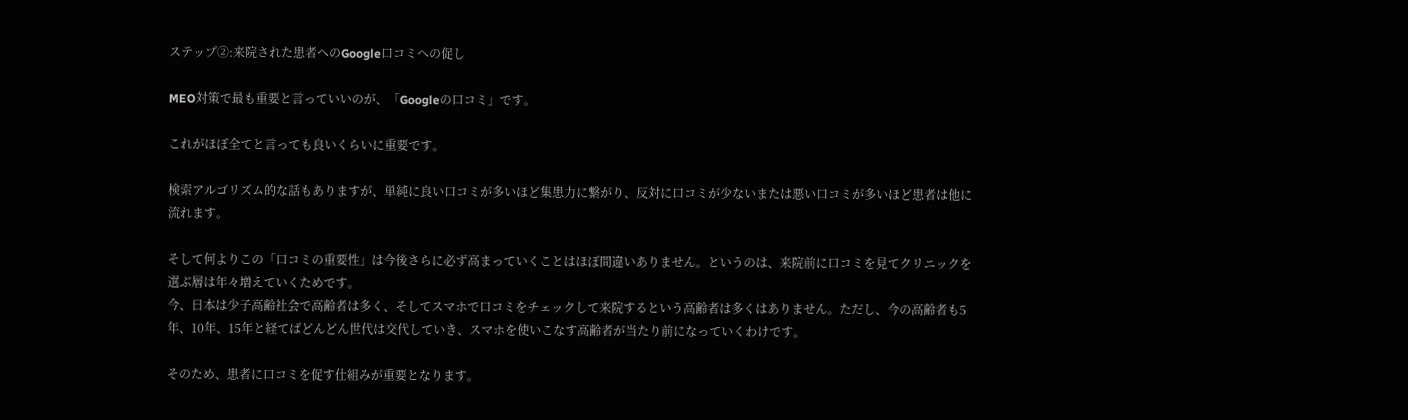ステップ②:来院された患者へのGoogle口コミへの促し

MEO対策で最も重要と言っていいのが、「Googleの口コミ」です。

これがほぼ全てと言っても良いくらいに重要です。

検索アルゴリズム的な話もありますが、単純に良い口コミが多いほど集患力に繋がり、反対に口コミが少ないまたは悪い口コミが多いほど患者は他に流れます。

そして何よりこの「口コミの重要性」は今後さらに必ず高まっていくことはほぼ間違いありません。というのは、来院前に口コミを見てクリニックを選ぶ層は年々増えていくためです。
今、日本は少子高齢社会で高齢者は多く、そしてスマホで口コミをチェックして来院するという高齢者は多くはありません。ただし、今の高齢者も5年、10年、15年と経てばどんどん世代は交代していき、スマホを使いこなす高齢者が当たり前になっていくわけです。

そのため、患者に口コミを促す仕組みが重要となります。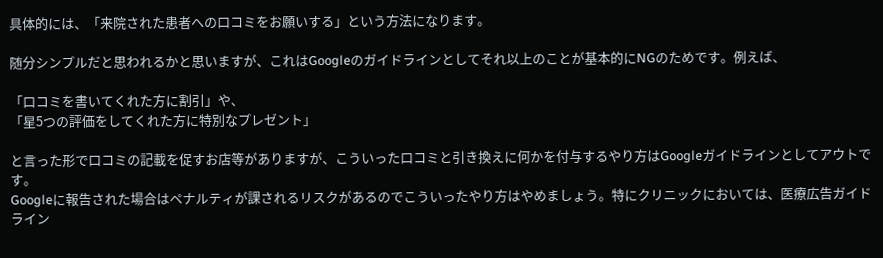具体的には、「来院された患者への口コミをお願いする」という方法になります。

随分シンプルだと思われるかと思いますが、これはGoogleのガイドラインとしてそれ以上のことが基本的にNGのためです。例えば、

「口コミを書いてくれた方に割引」や、
「星5つの評価をしてくれた方に特別なプレゼント」

と言った形で口コミの記載を促すお店等がありますが、こういった口コミと引き換えに何かを付与するやり方はGoogleガイドラインとしてアウトです。
Googleに報告された場合はペナルティが課されるリスクがあるのでこういったやり方はやめましょう。特にクリニックにおいては、医療広告ガイドライン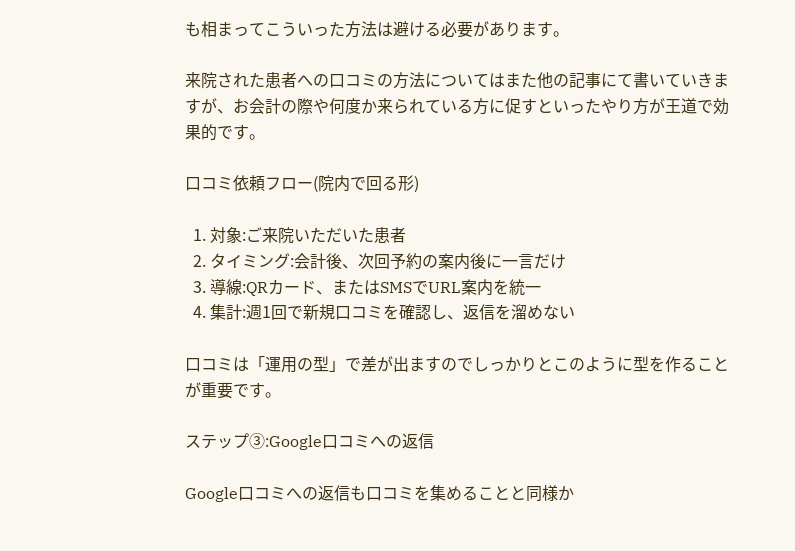も相まってこういった方法は避ける必要があります。

来院された患者への口コミの方法についてはまた他の記事にて書いていきますが、お会計の際や何度か来られている方に促すといったやり方が王道で効果的です。

口コミ依頼フロー(院内で回る形)

  1. 対象:ご来院いただいた患者
  2. タイミング:会計後、次回予約の案内後に一言だけ
  3. 導線:QRカード、またはSMSでURL案内を統一
  4. 集計:週1回で新規口コミを確認し、返信を溜めない

口コミは「運用の型」で差が出ますのでしっかりとこのように型を作ることが重要です。

ステップ③:Google口コミへの返信

Google口コミへの返信も口コミを集めることと同様か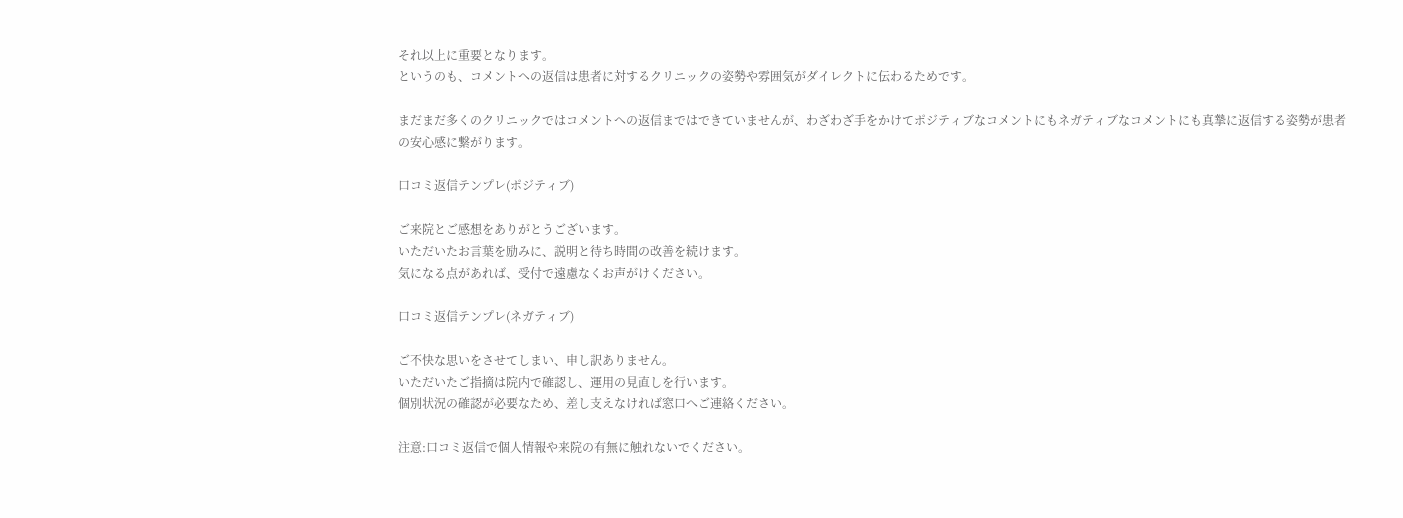それ以上に重要となります。
というのも、コメントへの返信は患者に対するクリニックの姿勢や雰囲気がダイレクトに伝わるためです。

まだまだ多くのクリニックではコメントへの返信まではできていませんが、わざわざ手をかけてポジティブなコメントにもネガティブなコメントにも真摯に返信する姿勢が患者の安心感に繋がります。

口コミ返信テンプレ(ポジティブ)

ご来院とご感想をありがとうございます。
いただいたお言葉を励みに、説明と待ち時間の改善を続けます。
気になる点があれば、受付で遠慮なくお声がけください。

口コミ返信テンプレ(ネガティブ)

ご不快な思いをさせてしまい、申し訳ありません。
いただいたご指摘は院内で確認し、運用の見直しを行います。
個別状況の確認が必要なため、差し支えなければ窓口へご連絡ください。

注意:口コミ返信で個人情報や来院の有無に触れないでください。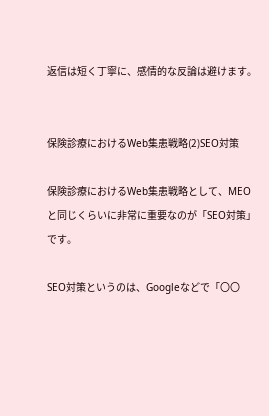返信は短く丁寧に、感情的な反論は避けます。


保険診療におけるWeb集患戦略(2)SEO対策

保険診療におけるWeb集患戦略として、MEOと同じくらいに非常に重要なのが「SEO対策」です。

SEO対策というのは、Googleなどで「〇〇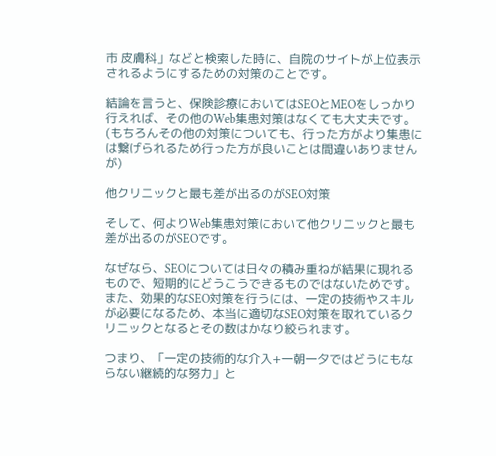市 皮膚科」などと検索した時に、自院のサイトが上位表示されるようにするための対策のことです。

結論を言うと、保険診療においてはSEOとMEOをしっかり行えれば、その他のWeb集患対策はなくても大丈夫です。(もちろんその他の対策についても、行った方がより集患には繋げられるため行った方が良いことは間違いありませんが)

他クリニックと最も差が出るのがSEO対策

そして、何よりWeb集患対策において他クリニックと最も差が出るのがSEOです。

なぜなら、SEOについては日々の積み重ねが結果に現れるもので、短期的にどうこうできるものではないためです。また、効果的なSEO対策を行うには、一定の技術やスキルが必要になるため、本当に適切なSEO対策を取れているクリニックとなるとその数はかなり絞られます。

つまり、「一定の技術的な介入+一朝一夕ではどうにもならない継続的な努力」と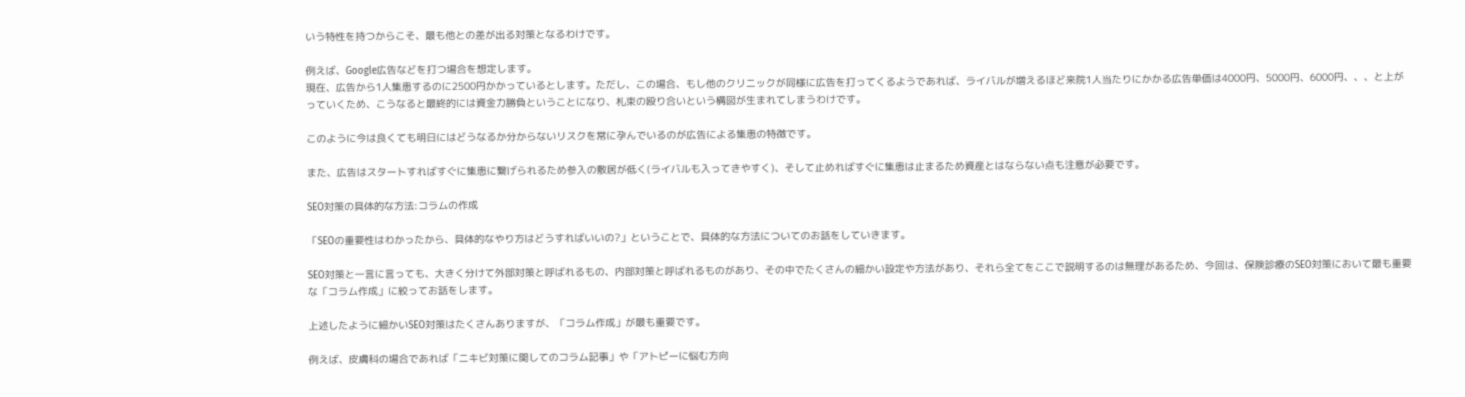いう特性を持つからこそ、最も他との差が出る対策となるわけです。

例えば、Google広告などを打つ場合を想定します。
現在、広告から1人集患するのに2500円かかっているとします。ただし、この場合、もし他のクリニックが同様に広告を打ってくるようであれば、ライバルが増えるほど来院1人当たりにかかる広告単価は4000円、5000円、6000円、、、と上がっていくため、こうなると最終的には資金力勝負ということになり、札束の殴り合いという構図が生まれてしまうわけです。

このように今は良くても明日にはどうなるか分からないリスクを常に孕んでいるのが広告による集患の特徴です。

また、広告はスタートすればすぐに集患に繋げられるため参入の敷居が低く(ライバルも入ってきやすく)、そして止めればすぐに集患は止まるため資産とはならない点も注意が必要です。

SEO対策の具体的な方法:コラムの作成

「SEOの重要性はわかったから、具体的なやり方はどうすればいいの?」ということで、具体的な方法についてのお話をしていきます。

SEO対策と一言に言っても、大きく分けて外部対策と呼ばれるもの、内部対策と呼ばれるものがあり、その中でたくさんの細かい設定や方法があり、それら全てをここで説明するのは無理があるため、今回は、保険診療のSEO対策において最も重要な「コラム作成」に絞ってお話をします。

上述したように細かいSEO対策はたくさんありますが、「コラム作成」が最も重要です。

例えば、皮膚科の場合であれば「ニキビ対策に関してのコラム記事」や「アトピーに悩む方向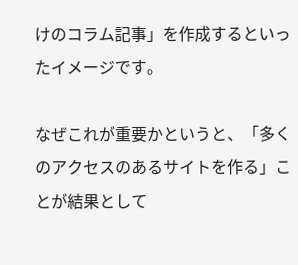けのコラム記事」を作成するといったイメージです。

なぜこれが重要かというと、「多くのアクセスのあるサイトを作る」ことが結果として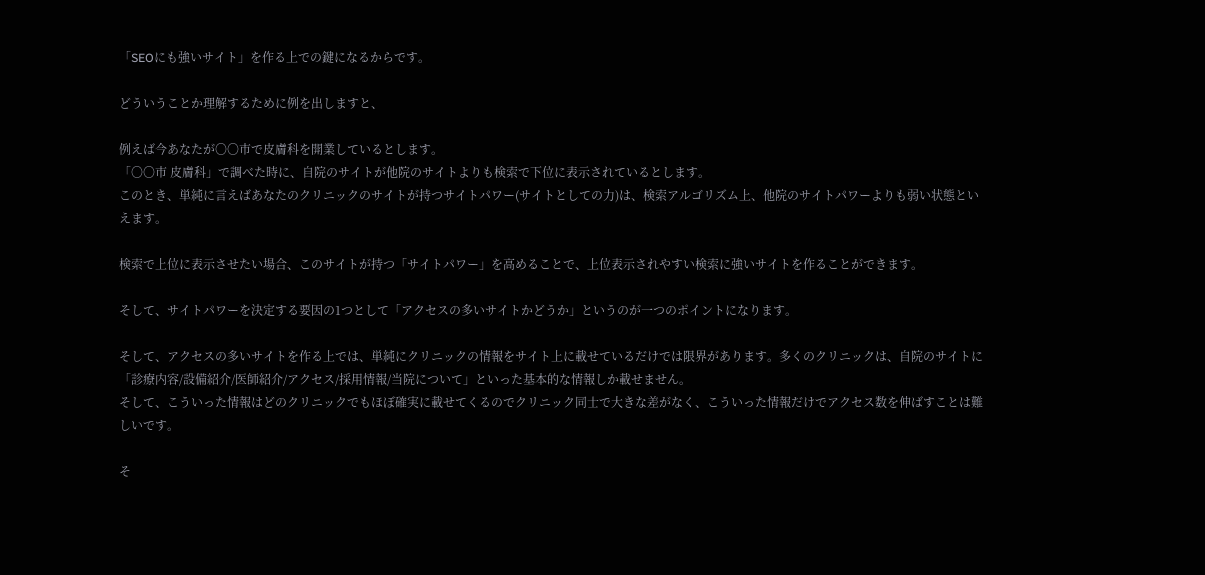「SEOにも強いサイト」を作る上での鍵になるからです。

どういうことか理解するために例を出しますと、

例えば今あなたが〇〇市で皮膚科を開業しているとします。
「〇〇市 皮膚科」で調べた時に、自院のサイトが他院のサイトよりも検索で下位に表示されているとします。
このとき、単純に言えばあなたのクリニックのサイトが持つサイトパワー(サイトとしての力)は、検索アルゴリズム上、他院のサイトパワーよりも弱い状態といえます。

検索で上位に表示させたい場合、このサイトが持つ「サイトパワー」を高めることで、上位表示されやすい検索に強いサイトを作ることができます。

そして、サイトパワーを決定する要因の1つとして「アクセスの多いサイトかどうか」というのが一つのポイントになります。

そして、アクセスの多いサイトを作る上では、単純にクリニックの情報をサイト上に載せているだけでは限界があります。多くのクリニックは、自院のサイトに「診療内容/設備紹介/医師紹介/アクセス/採用情報/当院について」といった基本的な情報しか載せません。
そして、こういった情報はどのクリニックでもほぼ確実に載せてくるのでクリニック同士で大きな差がなく、こういった情報だけでアクセス数を伸ばすことは難しいです。

そ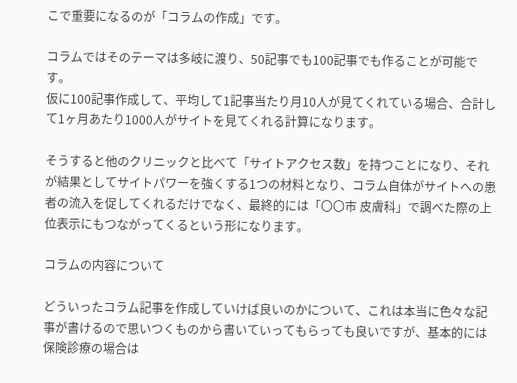こで重要になるのが「コラムの作成」です。

コラムではそのテーマは多岐に渡り、50記事でも100記事でも作ることが可能です。
仮に100記事作成して、平均して1記事当たり月10人が見てくれている場合、合計して1ヶ月あたり1000人がサイトを見てくれる計算になります。

そうすると他のクリニックと比べて「サイトアクセス数」を持つことになり、それが結果としてサイトパワーを強くする1つの材料となり、コラム自体がサイトへの患者の流入を促してくれるだけでなく、最終的には「〇〇市 皮膚科」で調べた際の上位表示にもつながってくるという形になります。

コラムの内容について

どういったコラム記事を作成していけば良いのかについて、これは本当に色々な記事が書けるので思いつくものから書いていってもらっても良いですが、基本的には保険診療の場合は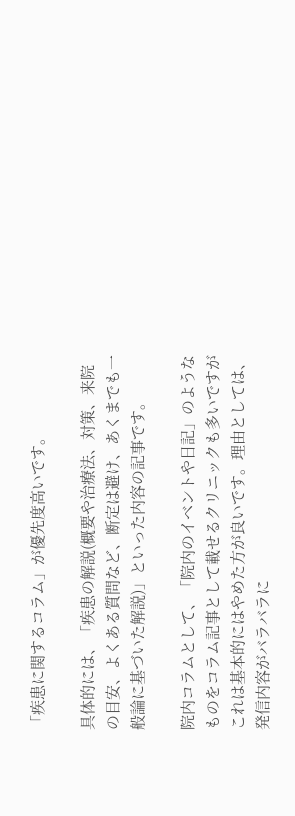「疾患に関するコラム」が優先度高いです。

具体的には、「疾患の解説(概要や治療法、対策、来院の目安、よくある質問など、断定は避け、あくまでも一般論に基づいた解説)」といった内容の記事です。

院内コラムとして、「院内のイベントや日記」のようなものをコラム記事として載せるクリニックも多いですがこれは基本的にはやめた方が良いです。理由としては、発信内容がバラバラに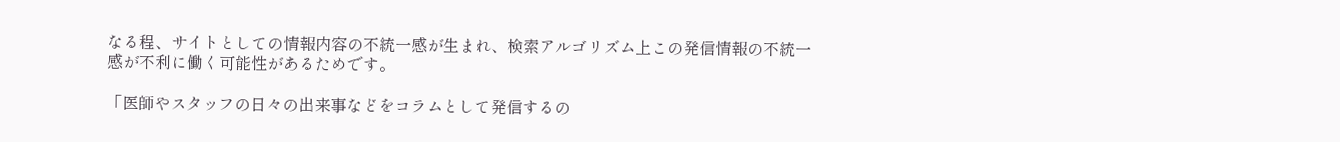なる程、サイトとしての情報内容の不統一感が生まれ、検索アルゴリズム上この発信情報の不統一感が不利に働く可能性があるためです。

「医師やスタッフの日々の出来事などをコラムとして発信するの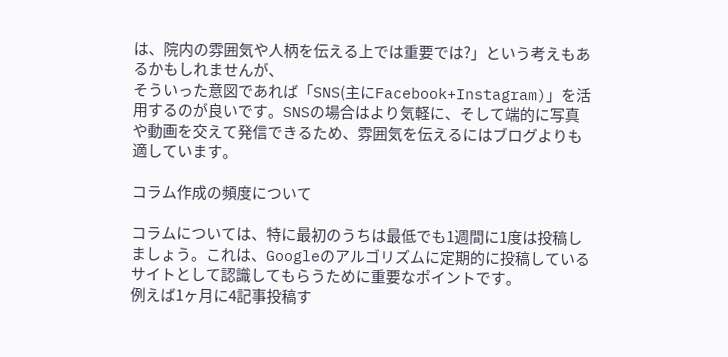は、院内の雰囲気や人柄を伝える上では重要では?」という考えもあるかもしれませんが、
そういった意図であれば「SNS(主にFacebook+Instagram)」を活用するのが良いです。SNSの場合はより気軽に、そして端的に写真や動画を交えて発信できるため、雰囲気を伝えるにはブログよりも適しています。

コラム作成の頻度について

コラムについては、特に最初のうちは最低でも1週間に1度は投稿しましょう。これは、Googleのアルゴリズムに定期的に投稿しているサイトとして認識してもらうために重要なポイントです。
例えば1ヶ月に4記事投稿す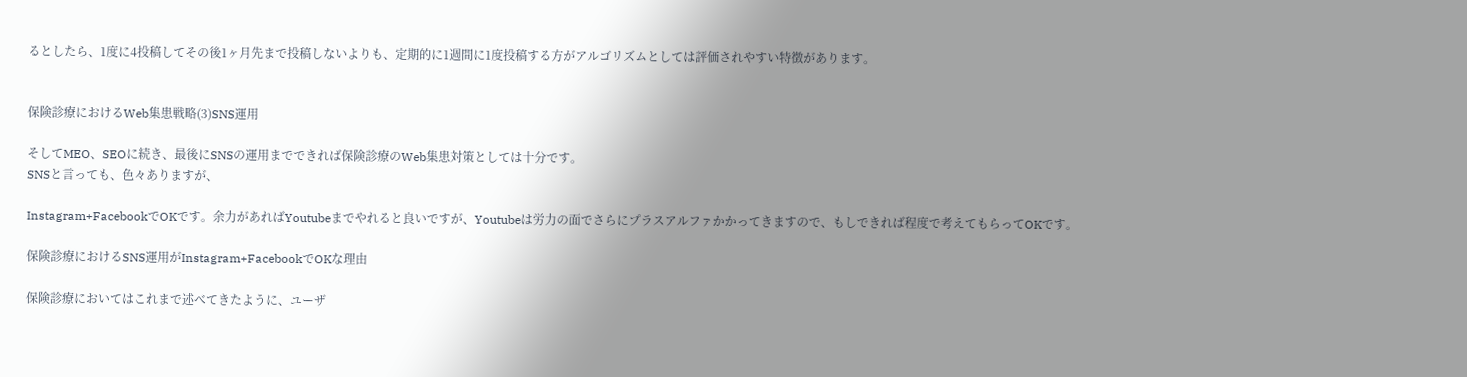るとしたら、1度に4投稿してその後1ヶ月先まで投稿しないよりも、定期的に1週間に1度投稿する方がアルゴリズムとしては評価されやすい特徴があります。


保険診療におけるWeb集患戦略(3)SNS運用

そしてMEO、SEOに続き、最後にSNSの運用までできれば保険診療のWeb集患対策としては十分です。
SNSと言っても、色々ありますが、

Instagram+FacebookでOKです。余力があればYoutubeまでやれると良いですが、Youtubeは労力の面でさらにプラスアルファかかってきますので、もしできれば程度で考えてもらってOKです。

保険診療におけるSNS運用がInstagram+FacebookでOKな理由

保険診療においてはこれまで述べてきたように、ユーザ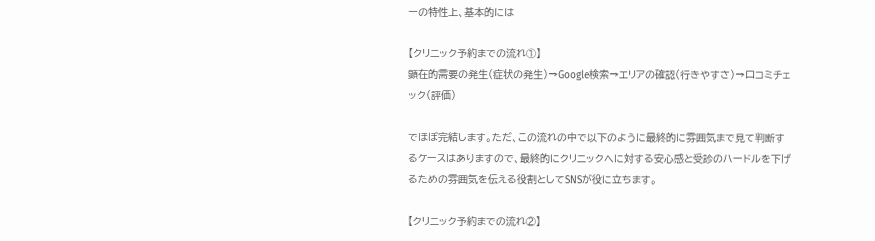ーの特性上、基本的には

【クリニック予約までの流れ①】
顕在的需要の発生(症状の発生)→Google検索→エリアの確認(行きやすさ)→口コミチェック(評価)

でほぼ完結します。ただ、この流れの中で以下のように最終的に雰囲気まで見て判断するケースはありますので、最終的にクリニックへに対する安心感と受診のハードルを下げるための雰囲気を伝える役割としてSNSが役に立ちます。

【クリニック予約までの流れ②】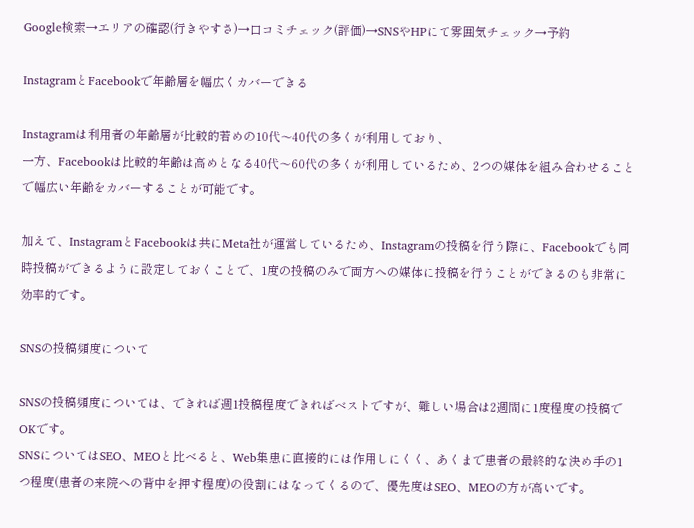Google検索→エリアの確認(行きやすさ)→口コミチェック(評価)→SNSやHPにて雰囲気チェック→予約

InstagramとFacebookで年齢層を幅広くカバーできる

Instagramは利用者の年齢層が比較的若めの10代〜40代の多くが利用しており、
一方、Facebookは比較的年齢は高めとなる40代〜60代の多くが利用しているため、2つの媒体を組み合わせることで幅広い年齢をカバーすることが可能です。

加えて、InstagramとFacebookは共にMeta社が運営しているため、Instagramの投稿を行う際に、Facebookでも同時投稿ができるように設定しておくことで、1度の投稿のみで両方への媒体に投稿を行うことができるのも非常に効率的です。

SNSの投稿頻度について

SNSの投稿頻度については、できれば週1投稿程度できればベストですが、難しい場合は2週間に1度程度の投稿でOKです。
SNSについてはSEO、MEOと比べると、Web集患に直接的には作用しにくく、あくまで患者の最終的な決め手の1つ程度(患者の来院への背中を押す程度)の役割にはなってくるので、優先度はSEO、MEOの方が高いです。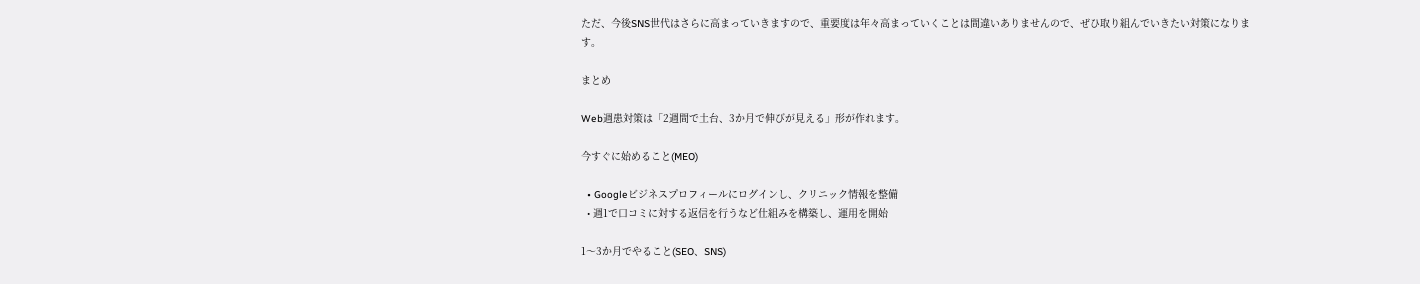ただ、今後SNS世代はさらに高まっていきますので、重要度は年々高まっていくことは間違いありませんので、ぜひ取り組んでいきたい対策になります。

まとめ

Web週患対策は「2週間で土台、3か月で伸びが見える」形が作れます。

今すぐに始めること(MEO)

  • Googleビジネスプロフィールにログインし、クリニック情報を整備
  • 週1で口コミに対する返信を行うなど仕組みを構築し、運用を開始

1〜3か月でやること(SEO、SNS)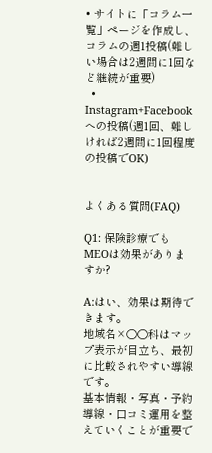• サイトに「コラム一覧」ページを作成し、コラムの週1投稿(難しい場合は2週間に1回など継続が重要)
  • Instagram+Facebookへの投稿(週1回、難しければ2週間に1回程度の投稿でOK)


よくある質問(FAQ)

Q1: 保険診療でもMEOは効果がありますか?

A:はい、効果は期待できます。
地域名×〇〇科はマップ表示が目立ち、最初に比較されやすい導線です。
基本情報・写真・予約導線・口コミ運用を整えていくことが重要で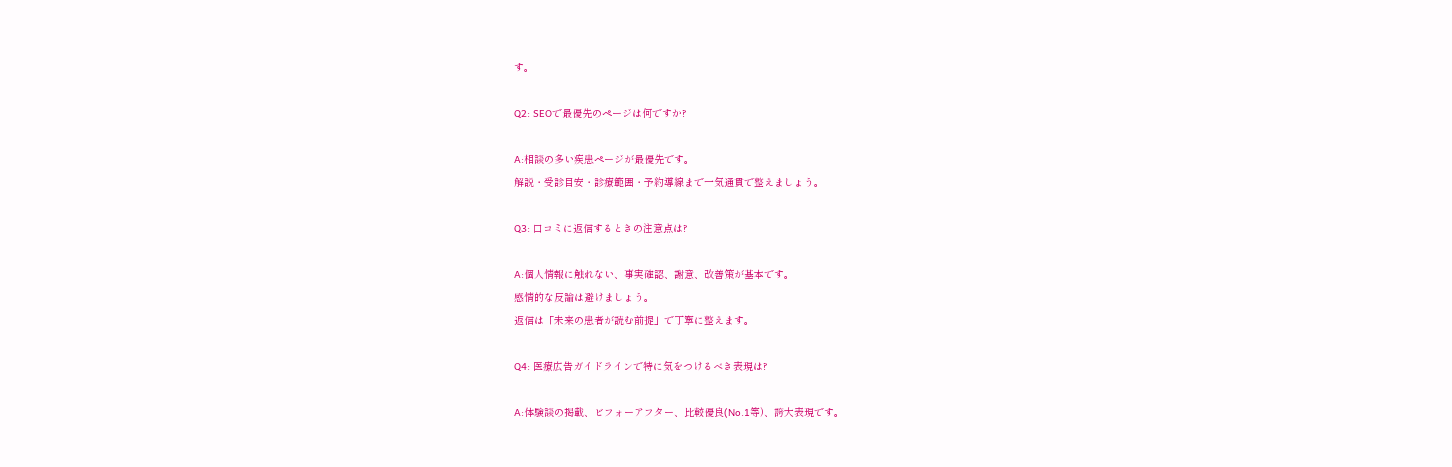す。

Q2: SEOで最優先のページは何ですか?

A:相談の多い疾患ページが最優先です。
解説・受診目安・診療範囲・予約導線まで一気通貫で整えましょう。

Q3: 口コミに返信するときの注意点は?

A:個人情報に触れない、事実確認、謝意、改善策が基本です。
感情的な反論は避けましょう。
返信は「未来の患者が読む前提」で丁寧に整えます。

Q4: 医療広告ガイドラインで特に気をつけるべき表現は?

A:体験談の掲載、ビフォーアフター、比較優良(No.1等)、誇大表現です。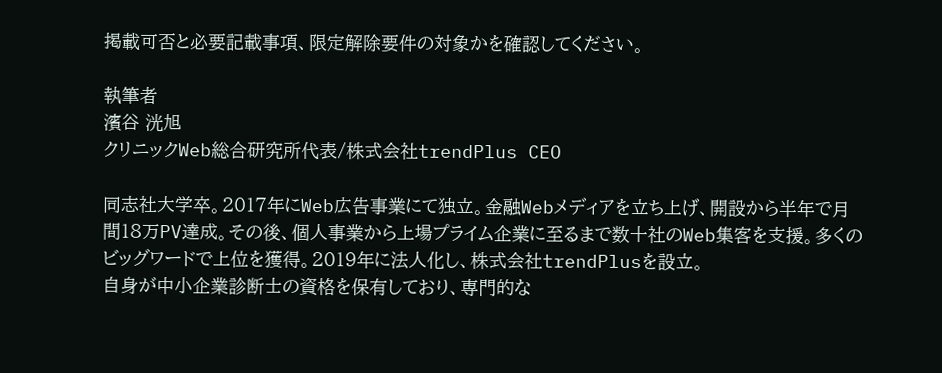掲載可否と必要記載事項、限定解除要件の対象かを確認してください。

執筆者
濱谷 洸旭
クリニックWeb総合研究所代表/株式会社trendPlus CEO

同志社大学卒。2017年にWeb広告事業にて独立。金融Webメディアを立ち上げ、開設から半年で月間18万PV達成。その後、個人事業から上場プライム企業に至るまで数十社のWeb集客を支援。多くのビッグワードで上位を獲得。2019年に法人化し、株式会社trendPlusを設立。
自身が中小企業診断士の資格を保有しており、専門的な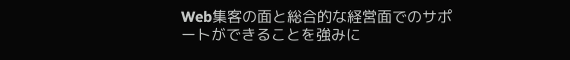Web集客の面と総合的な経営面でのサポートができることを強みに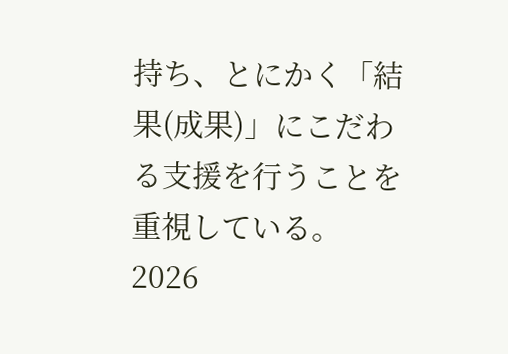持ち、とにかく「結果(成果)」にこだわる支援を行うことを重視している。
2026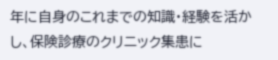年に自身のこれまでの知識・経験を活かし、保険診療のクリニック集患に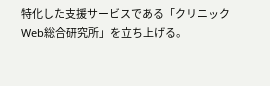特化した支援サービスである「クリニックWeb総合研究所」を立ち上げる。